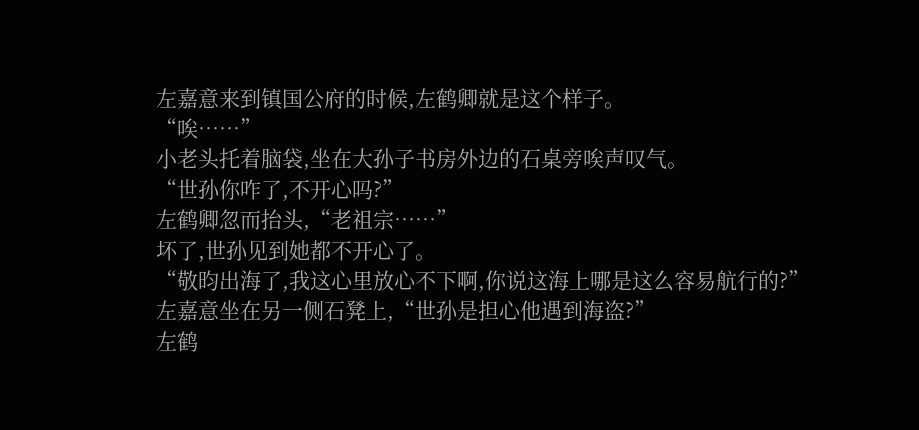左嘉意来到镇国公府的时候,左鹤卿就是这个样子。
“唉……”
小老头托着脑袋,坐在大孙子书房外边的石桌旁唉声叹气。
“世孙你咋了,不开心吗?”
左鹤卿忽而抬头,“老祖宗……”
坏了,世孙见到她都不开心了。
“敬昀出海了,我这心里放心不下啊,你说这海上哪是这么容易航行的?”
左嘉意坐在另一侧石凳上,“世孙是担心他遇到海盗?”
左鹤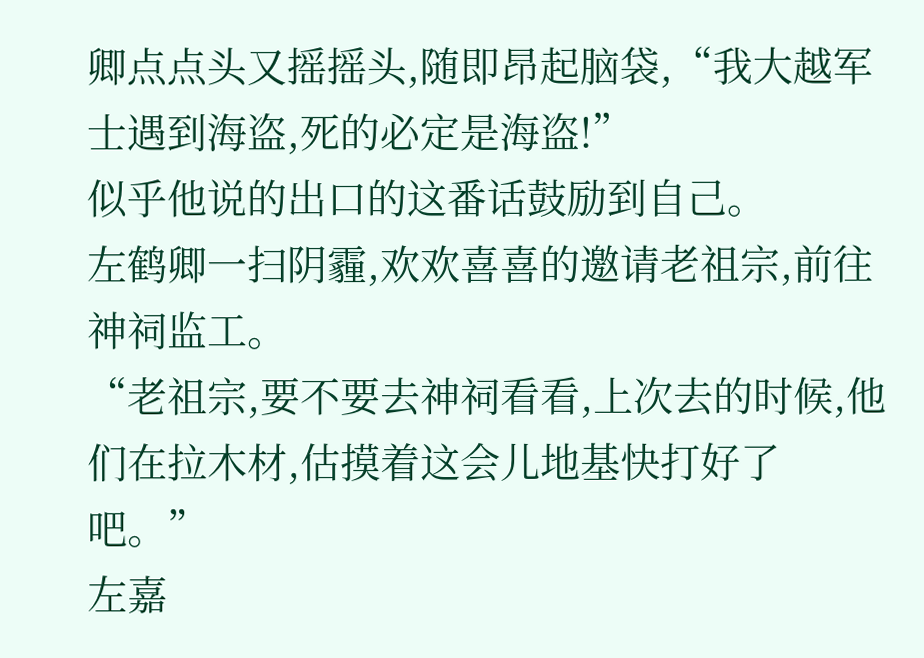卿点点头又摇摇头,随即昂起脑袋,“我大越军士遇到海盗,死的必定是海盗!”
似乎他说的出口的这番话鼓励到自己。
左鹤卿一扫阴霾,欢欢喜喜的邀请老祖宗,前往神祠监工。
“老祖宗,要不要去神祠看看,上次去的时候,他们在拉木材,估摸着这会儿地基快打好了吧。”
左嘉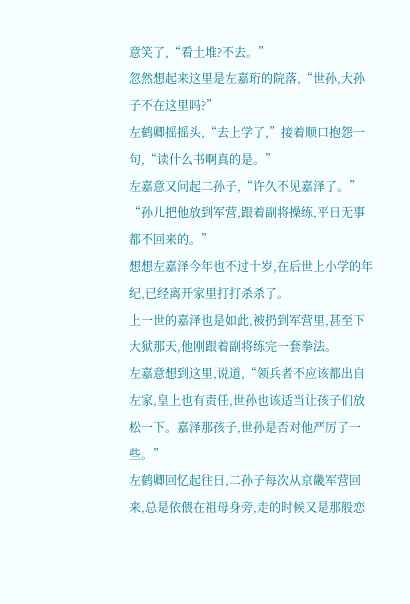意笑了,“看土堆?不去。”
忽然想起来这里是左嘉珩的院落,“世孙,大孙子不在这里吗?”
左鹤卿摇摇头,“去上学了,”接着顺口抱怨一句,“读什么书啊真的是。”
左嘉意又问起二孙子,“许久不见嘉泽了。”
“孙儿把他放到军营,跟着副将操练,平日无事都不回来的。”
想想左嘉泽今年也不过十岁,在后世上小学的年纪,已经离开家里打打杀杀了。
上一世的嘉泽也是如此,被扔到军营里,甚至下大狱那天,他刚跟着副将练完一套拳法。
左嘉意想到这里,说道,“领兵者不应该都出自左家,皇上也有责任,世孙也该适当让孩子们放松一下。嘉泽那孩子,世孙是否对他严厉了一些。”
左鹤卿回忆起往日,二孙子每次从京畿军营回来,总是依偎在祖母身旁,走的时候又是那般恋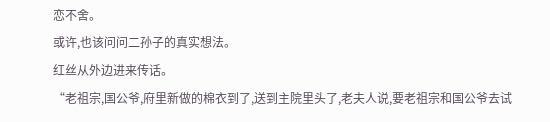恋不舍。
或许,也该问问二孙子的真实想法。
红丝从外边进来传话。
“老祖宗,国公爷,府里新做的棉衣到了,送到主院里头了,老夫人说,要老祖宗和国公爷去试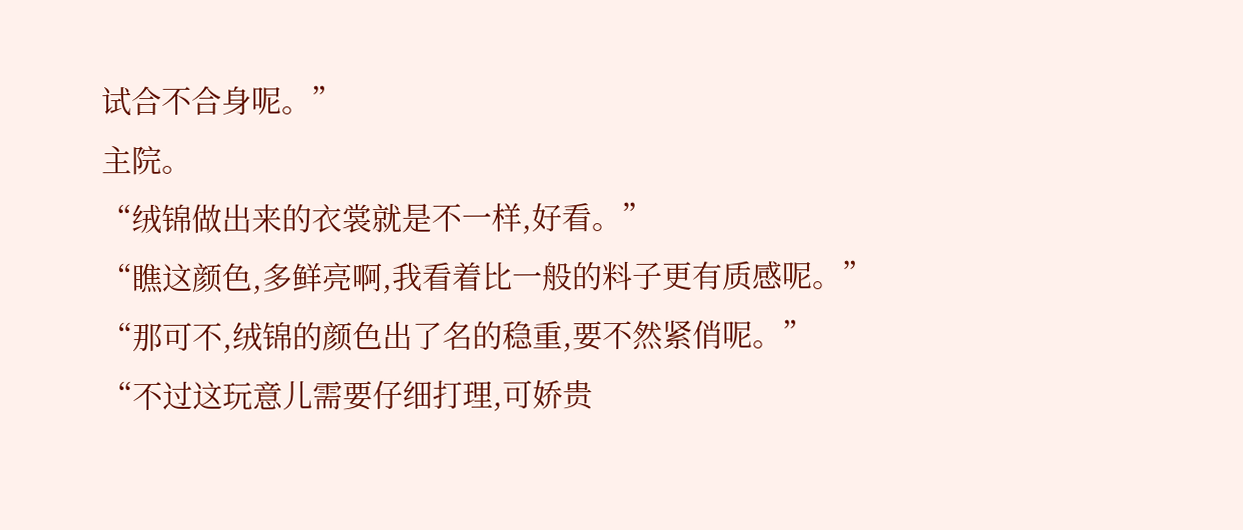试合不合身呢。”
主院。
“绒锦做出来的衣裳就是不一样,好看。”
“瞧这颜色,多鲜亮啊,我看着比一般的料子更有质感呢。”
“那可不,绒锦的颜色出了名的稳重,要不然紧俏呢。”
“不过这玩意儿需要仔细打理,可娇贵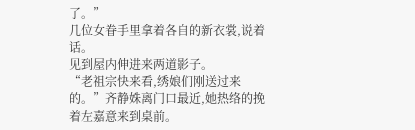了。”
几位女眷手里拿着各自的新衣裳,说着话。
见到屋内伸进来两道影子。
“老祖宗快来看,绣娘们刚送过来的。”齐静姝离门口最近,她热络的挽着左嘉意来到桌前。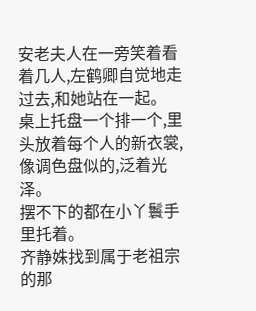安老夫人在一旁笑着看着几人,左鹤卿自觉地走过去,和她站在一起。
桌上托盘一个排一个,里头放着每个人的新衣裳,像调色盘似的,泛着光泽。
摆不下的都在小丫鬟手里托着。
齐静姝找到属于老祖宗的那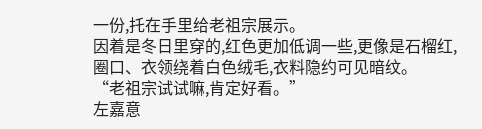一份,托在手里给老祖宗展示。
因着是冬日里穿的,红色更加低调一些,更像是石榴红,圈口、衣领绕着白色绒毛,衣料隐约可见暗纹。
“老祖宗试试嘛,肯定好看。”
左嘉意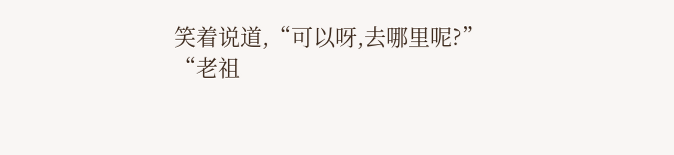笑着说道,“可以呀,去哪里呢?”
“老祖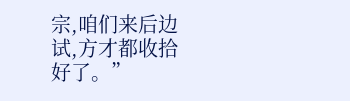宗,咱们来后边试,方才都收拾好了。”